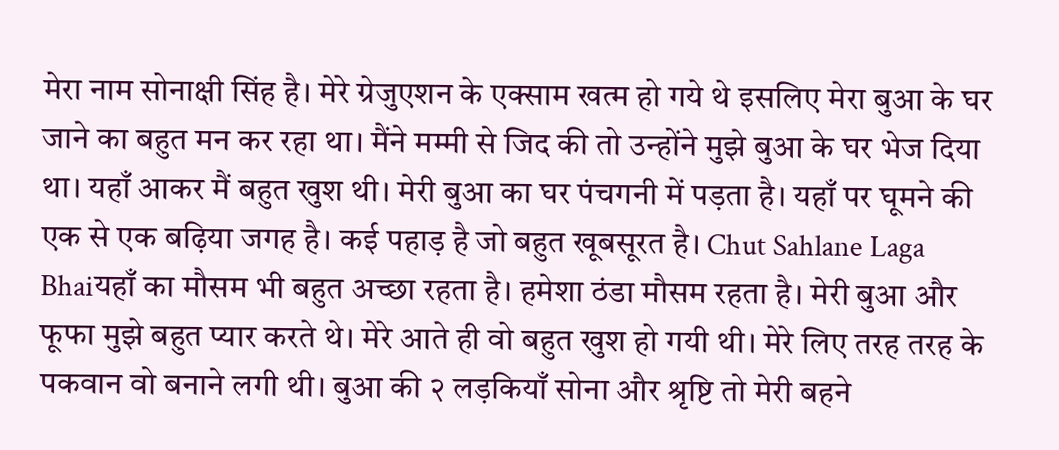मेरा नाम सोनाक्षी सिंह है। मेरे ग्रेजुएशन के एक्साम खत्म हो गये थे इसलिए मेरा बुआ के घर जाने का बहुत मन कर रहा था। मैंने मम्मी से जिद की तो उन्होंने मुझे बुआ के घर भेज दिया था। यहाँ आकर मैं बहुत खुश थी। मेरी बुआ का घर पंचगनी में पड़ता है। यहाँ पर घूमने की एक से एक बढ़िया जगह है। कई पहाड़ है जो बहुत खूबसूरत है। Chut Sahlane Laga Bhaiयहाँ का मौसम भी बहुत अच्छा रहता है। हमेशा ठंडा मौसम रहता है। मेरी बुआ और फूफा मुझे बहुत प्यार करते थे। मेरे आते ही वो बहुत खुश हो गयी थी। मेरे लिए तरह तरह के पकवान वो बनाने लगी थी। बुआ की २ लड़कियाँ सोना और श्रृष्टि तो मेरी बहने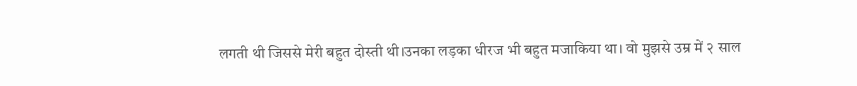लगती थी जिससे मेरी बहुत दोस्ती थी।उनका लड़का धीरज भी बहुत मजाकिया था। वो मुझसे उम्र में २ साल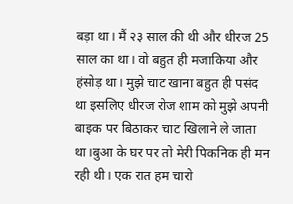बड़ा था। मैं २३ साल की थी और धीरज 25 साल का था। वो बहुत ही मजाकिया और हंसोड़ था। मुझे चाट खाना बहुत ही पसंद था इसलिए धीरज रोज शाम को मुझे अपनी बाइक पर बिठाकर चाट खिलाने ले जाता था।बुआ के घर पर तो मेरी पिकनिक ही मन रही थी। एक रात हम चारो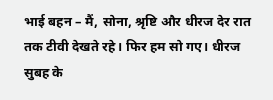भाई बहन – मैं, सोना, श्रृष्टि और धीरज देर रात तक टीवी देखते रहे। फिर हम सो गए। धीरज सुबह के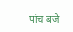पांच बजे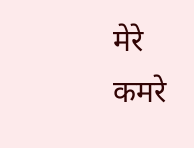मेरे कमरे